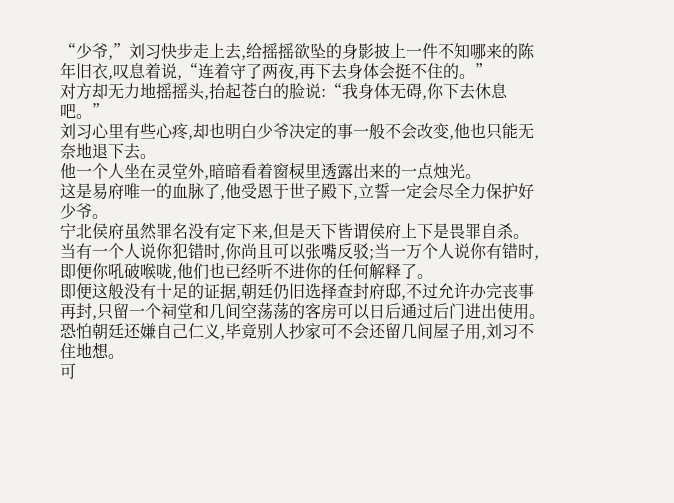“少爷,”刘习快步走上去,给摇摇欲坠的身影披上一件不知哪来的陈年旧衣,叹息着说,“连着守了两夜,再下去身体会挺不住的。”
对方却无力地摇摇头,抬起苍白的脸说:“我身体无碍,你下去休息吧。”
刘习心里有些心疼,却也明白少爷决定的事一般不会改变,他也只能无奈地退下去。
他一个人坐在灵堂外,暗暗看着窗棂里透露出来的一点烛光。
这是易府唯一的血脉了,他受恩于世子殿下,立誓一定会尽全力保护好少爷。
宁北侯府虽然罪名没有定下来,但是天下皆谓侯府上下是畏罪自杀。
当有一个人说你犯错时,你尚且可以张嘴反驳;当一万个人说你有错时,即便你吼破喉咙,他们也已经听不进你的任何解释了。
即便这般没有十足的证据,朝廷仍旧选择查封府邸,不过允许办完丧事再封,只留一个祠堂和几间空荡荡的客房可以日后通过后门进出使用。
恐怕朝廷还嫌自己仁义,毕竟别人抄家可不会还留几间屋子用,刘习不住地想。
可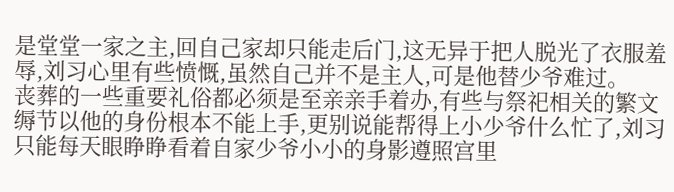是堂堂一家之主,回自己家却只能走后门,这无异于把人脱光了衣服羞辱,刘习心里有些愤慨,虽然自己并不是主人,可是他替少爷难过。
丧葬的一些重要礼俗都必须是至亲亲手着办,有些与祭祀相关的繁文缛节以他的身份根本不能上手,更别说能帮得上小少爷什么忙了,刘习只能每天眼睁睁看着自家少爷小小的身影遵照宫里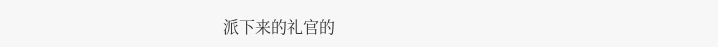派下来的礼官的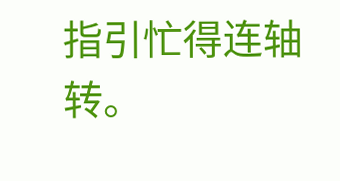指引忙得连轴转。